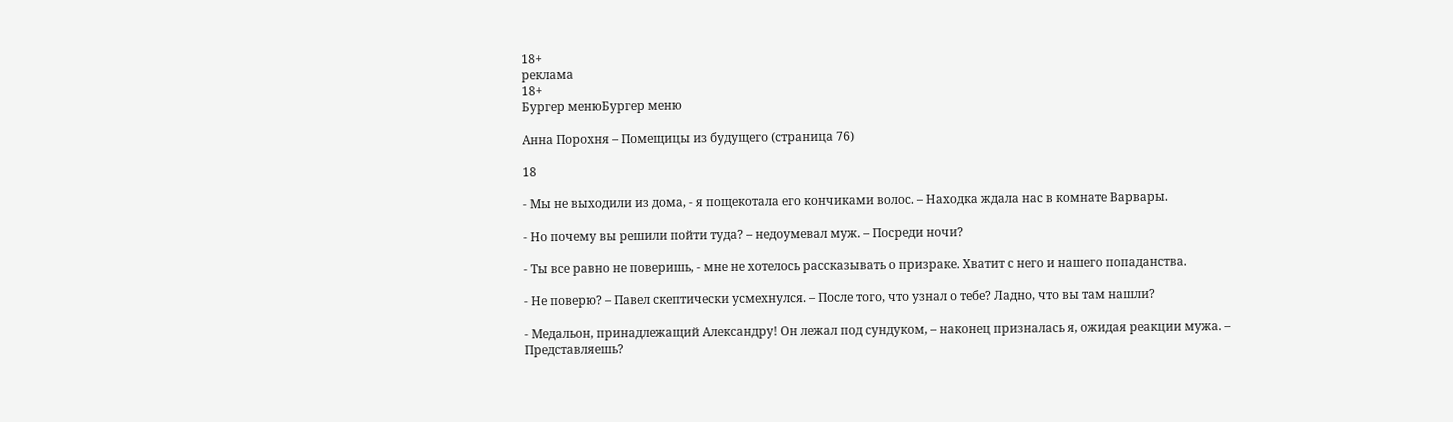18+
реклама
18+
Бургер менюБургер меню

Анна Порохня – Помещицы из будущего (страница 76)

18

- Мы не выходили из дома, - я пощекотала его кончиками волос. – Находка ждала нас в комнате Варвары.

- Но почему вы решили пойти туда? – недоумевал муж. – Посреди ночи?

- Ты все равно не поверишь, - мне не хотелось рассказывать о призраке. Хватит с него и нашего попаданства.

- Не поверю? – Павел скептически усмехнулся. – После того, что узнал о тебе? Ладно, что вы там нашли?

- Медальон, принадлежащий Александру! Он лежал под сундуком, – наконец призналась я, ожидая реакции мужа. – Представляешь?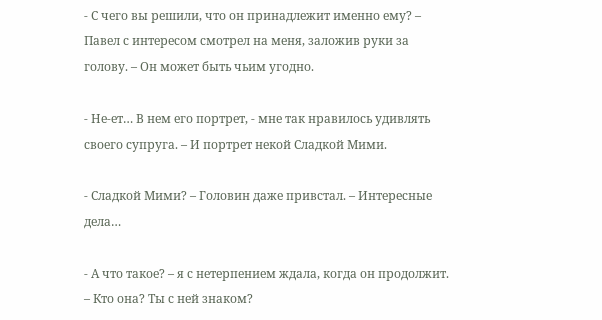- С чего вы решили, что он принадлежит именно ему? – Павел с интересом смотрел на меня, заложив руки за голову. – Он может быть чьим угодно.

- Не-ет… В нем его портрет, - мне так нравилось удивлять своего супруга. – И портрет некой Сладкой Мими.

- Сладкой Мими? – Головин даже привстал. – Интересные дела…

- А что такое? – я с нетерпением ждала, когда он продолжит. – Кто она? Ты с ней знаком?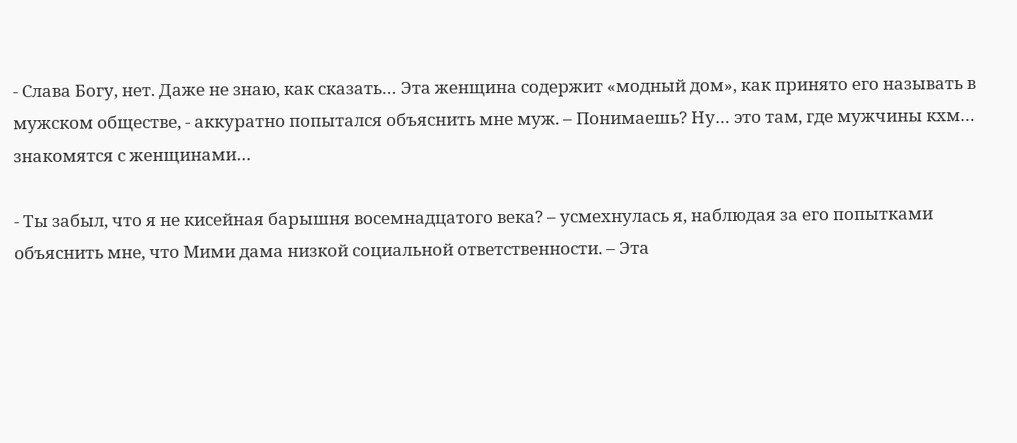- Слава Богу, нет. Даже не знаю, как сказать… Эта женщина содержит «модный дом», как принято его называть в мужском обществе, - аккуратно попытался объяснить мне муж. – Понимаешь? Ну… это там, где мужчины кхм… знакомятся с женщинами…

- Ты забыл, что я не кисейная барышня восемнадцатого века? – усмехнулась я, наблюдая за его попытками объяснить мне, что Мими дама низкой социальной ответственности. – Эта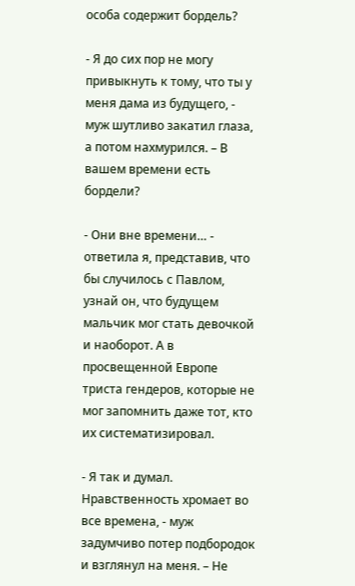особа содержит бордель?

- Я до сих пор не могу привыкнуть к тому, что ты у меня дама из будущего, - муж шутливо закатил глаза, а потом нахмурился. – В вашем времени есть бордели?

- Они вне времени… - ответила я, представив, что бы случилось с Павлом, узнай он, что будущем мальчик мог стать девочкой и наоборот. А в просвещенной Европе триста гендеров, которые не мог запомнить даже тот, кто их систематизировал.

- Я так и думал. Нравственность хромает во все времена, - муж задумчиво потер подбородок и взглянул на меня. – Не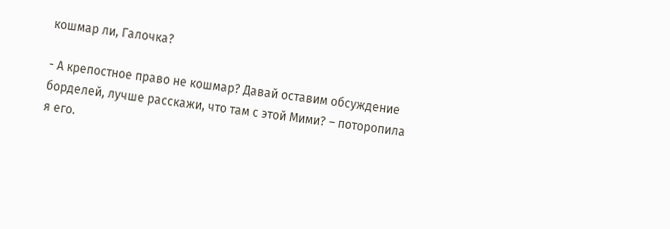кошмар ли, Галочка?

- А крепостное право не кошмар? Давай оставим обсуждение борделей, лучше расскажи, что там с этой Мими? – поторопила я его.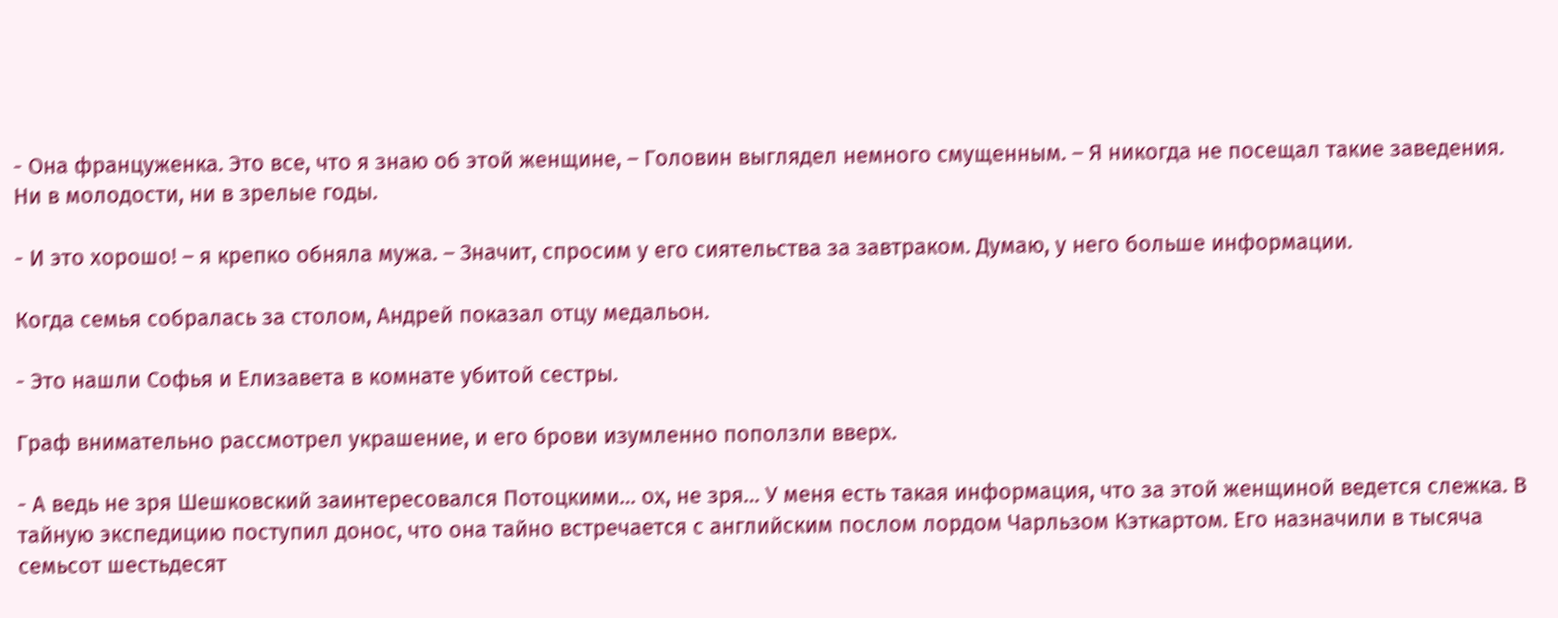- Она француженка. Это все, что я знаю об этой женщине, – Головин выглядел немного смущенным. – Я никогда не посещал такие заведения. Ни в молодости, ни в зрелые годы.

- И это хорошо! – я крепко обняла мужа. – Значит, спросим у его сиятельства за завтраком. Думаю, у него больше информации.

Когда семья собралась за столом, Андрей показал отцу медальон.

- Это нашли Софья и Елизавета в комнате убитой сестры.

Граф внимательно рассмотрел украшение, и его брови изумленно поползли вверх.

- А ведь не зря Шешковский заинтересовался Потоцкими… ох, не зря… У меня есть такая информация, что за этой женщиной ведется слежка. В тайную экспедицию поступил донос, что она тайно встречается с английским послом лордом Чарльзом Кэткартом. Его назначили в тысяча семьсот шестьдесят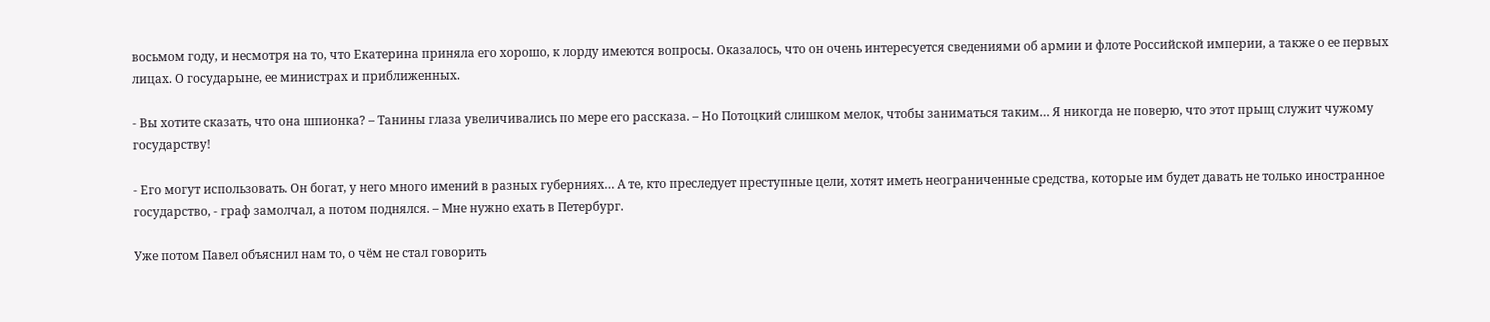восьмом году, и несмотря на то, что Екатерина приняла его хорошо, к лорду имеются вопросы. Оказалось, что он очень интересуется сведениями об армии и флоте Российской империи, а также о ее первых лицах. О государыне, ее министрах и приближенных.

- Вы хотите сказать, что она шпионка? – Танины глаза увеличивались по мере его рассказа. – Но Потоцкий слишком мелок, чтобы заниматься таким… Я никогда не поверю, что этот прыщ служит чужому государству!

- Его могут использовать. Он богат, у него много имений в разных губерниях… А те, кто преследует преступные цели, хотят иметь неограниченные средства, которые им будет давать не только иностранное государство, - граф замолчал, а потом поднялся. – Мне нужно ехать в Петербург.

Уже потом Павел объяснил нам то, о чём не стал говорить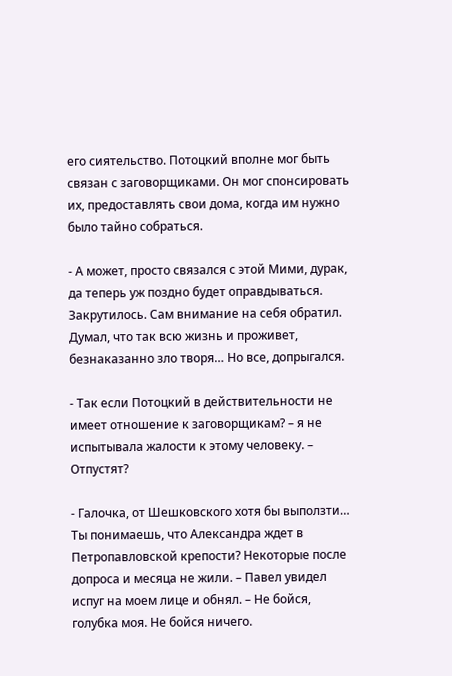его сиятельство. Потоцкий вполне мог быть связан с заговорщиками. Он мог спонсировать их, предоставлять свои дома, когда им нужно было тайно собраться.

- А может, просто связался с этой Мими, дурак, да теперь уж поздно будет оправдываться. Закрутилось. Сам внимание на себя обратил. Думал, что так всю жизнь и проживет, безнаказанно зло творя… Но все, допрыгался.

- Так если Потоцкий в действительности не имеет отношение к заговорщикам? – я не испытывала жалости к этому человеку. – Отпустят?

- Галочка, от Шешковского хотя бы выползти… Ты понимаешь, что Александра ждет в Петропавловской крепости? Некоторые после допроса и месяца не жили. – Павел увидел испуг на моем лице и обнял. – Не бойся, голубка моя. Не бойся ничего.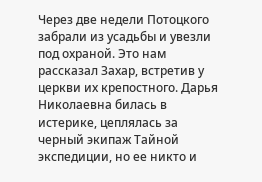Через две недели Потоцкого забрали из усадьбы и увезли под охраной. Это нам рассказал Захар, встретив у церкви их крепостного. Дарья Николаевна билась в истерике, цеплялась за черный экипаж Тайной экспедиции, но ее никто и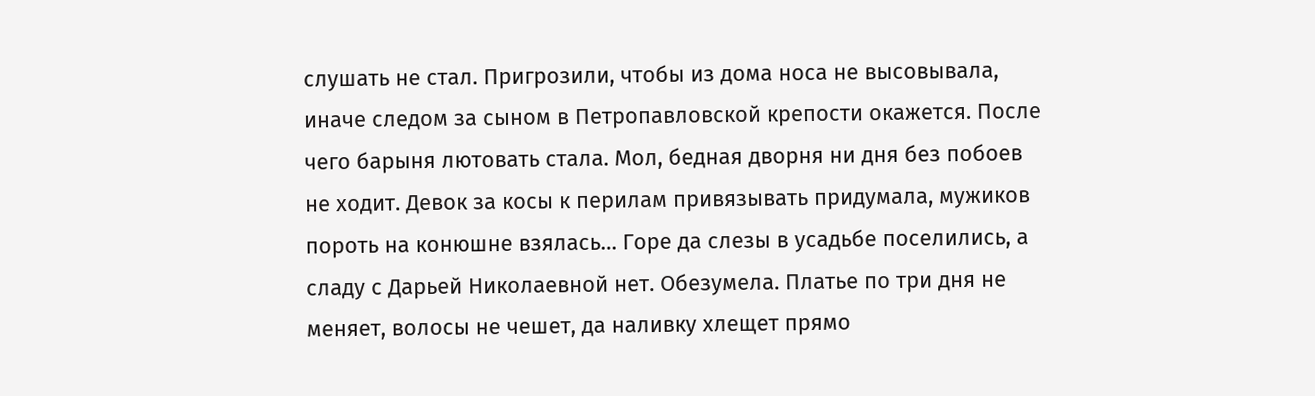слушать не стал. Пригрозили, чтобы из дома носа не высовывала, иначе следом за сыном в Петропавловской крепости окажется. После чего барыня лютовать стала. Мол, бедная дворня ни дня без побоев не ходит. Девок за косы к перилам привязывать придумала, мужиков пороть на конюшне взялась… Горе да слезы в усадьбе поселились, а сладу с Дарьей Николаевной нет. Обезумела. Платье по три дня не меняет, волосы не чешет, да наливку хлещет прямо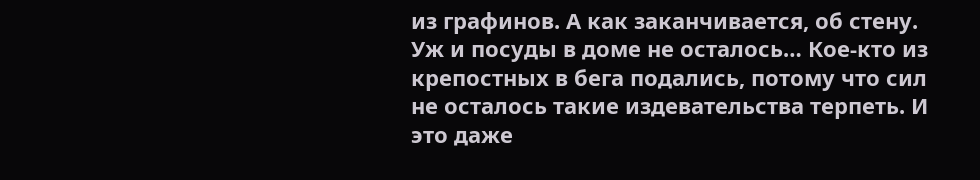из графинов. А как заканчивается, об стену. Уж и посуды в доме не осталось… Кое-кто из крепостных в бега подались, потому что сил не осталось такие издевательства терпеть. И это даже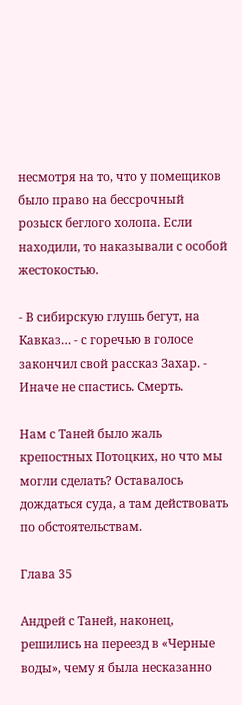несмотря на то, что у помещиков было право на бессрочный розыск беглого холопа. Если находили, то наказывали с особой жестокостью.

- В сибирскую глушь бегут, на Кавказ… - с горечью в голосе закончил свой рассказ Захар. - Иначе не спастись. Смерть.

Нам с Таней было жаль крепостных Потоцких, но что мы могли сделать? Оставалось дождаться суда, а там действовать по обстоятельствам.

Глава 35

Андрей с Таней, наконец, решились на переезд в «Черные воды», чему я была несказанно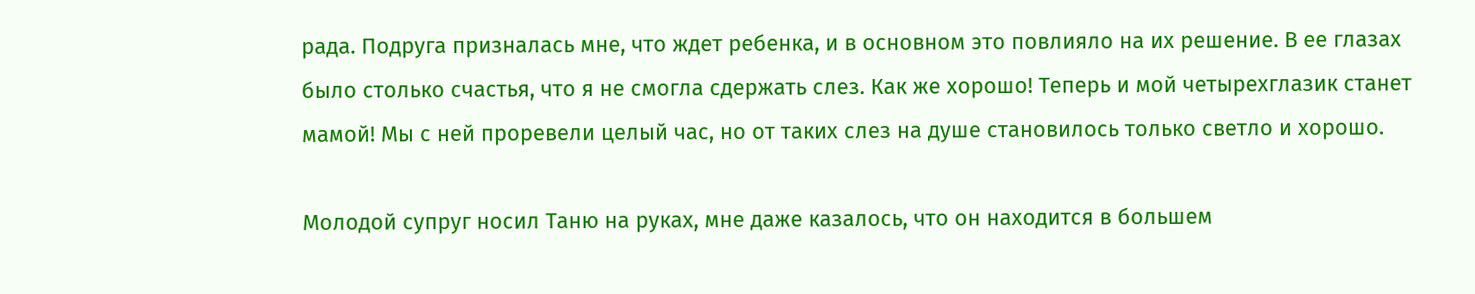рада. Подруга призналась мне, что ждет ребенка, и в основном это повлияло на их решение. В ее глазах было столько счастья, что я не смогла сдержать слез. Как же хорошо! Теперь и мой четырехглазик станет мамой! Мы с ней проревели целый час, но от таких слез на душе становилось только светло и хорошо.

Молодой супруг носил Таню на руках, мне даже казалось, что он находится в большем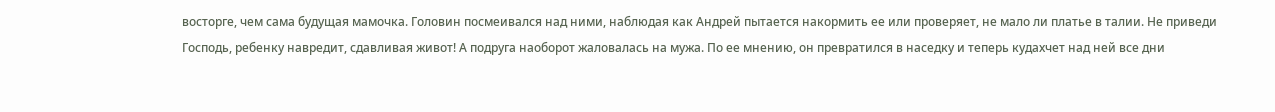восторге, чем сама будущая мамочка. Головин посмеивался над ними, наблюдая как Андрей пытается накормить ее или проверяет, не мало ли платье в талии. Не приведи Господь, ребенку навредит, сдавливая живот! А подруга наоборот жаловалась на мужа. По ее мнению, он превратился в наседку и теперь кудахчет над ней все дни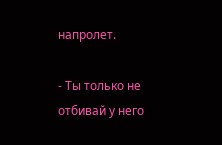напролет.

- Ты только не отбивай у него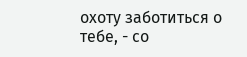охоту заботиться о тебе, - со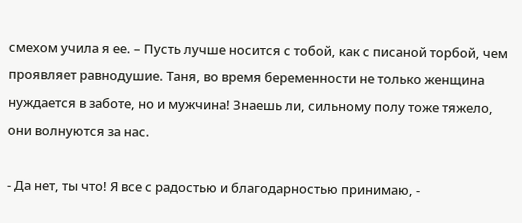смехом учила я ее. – Пусть лучше носится с тобой, как с писаной торбой, чем проявляет равнодушие. Таня, во время беременности не только женщина нуждается в заботе, но и мужчина! Знаешь ли, сильному полу тоже тяжело, они волнуются за нас.

- Да нет, ты что! Я все с радостью и благодарностью принимаю, -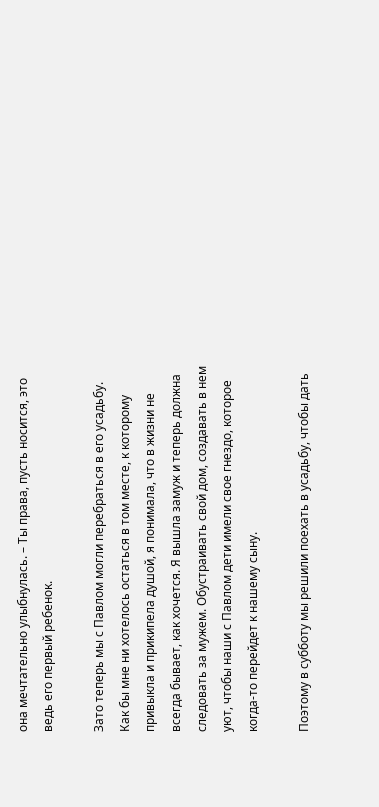она мечтательно улыбнулась. – Ты права, пусть носится, это ведь его первый ребенок.

Зато теперь мы с Павлом могли перебраться в его усадьбу. Как бы мне ни хотелось остаться в том месте, к которому привыкла и прикипела душой, я понимала, что в жизни не всегда бывает, как хочется. Я вышла замуж и теперь должна следовать за мужем. Обустраивать свой дом, создавать в нем уют, чтобы наши с Павлом дети имели свое гнездо, которое когда-то перейдет к нашему сыну.

Поэтому в субботу мы решили поехать в усадьбу, чтобы дать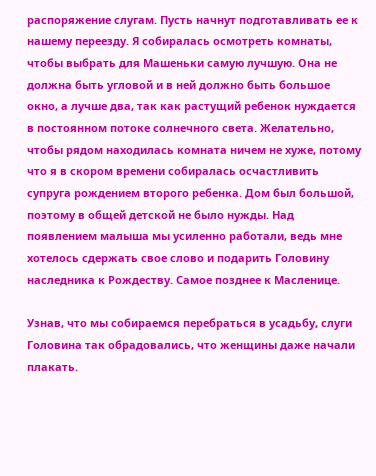распоряжение слугам. Пусть начнут подготавливать ее к нашему переезду. Я собиралась осмотреть комнаты, чтобы выбрать для Машеньки самую лучшую. Она не должна быть угловой и в ней должно быть большое окно, а лучше два, так как растущий ребенок нуждается в постоянном потоке солнечного света. Желательно, чтобы рядом находилась комната ничем не хуже, потому что я в скором времени собиралась осчастливить супруга рождением второго ребенка. Дом был большой, поэтому в общей детской не было нужды. Над появлением малыша мы усиленно работали, ведь мне хотелось сдержать свое слово и подарить Головину наследника к Рождеству. Самое позднее к Масленице.

Узнав, что мы собираемся перебраться в усадьбу, слуги Головина так обрадовались, что женщины даже начали плакать.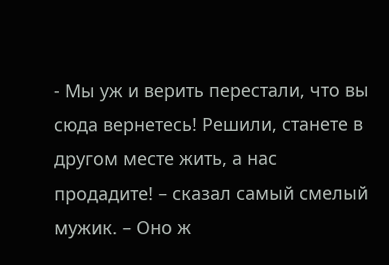- Мы уж и верить перестали, что вы сюда вернетесь! Решили, станете в другом месте жить, а нас продадите! – сказал самый смелый мужик. – Оно ж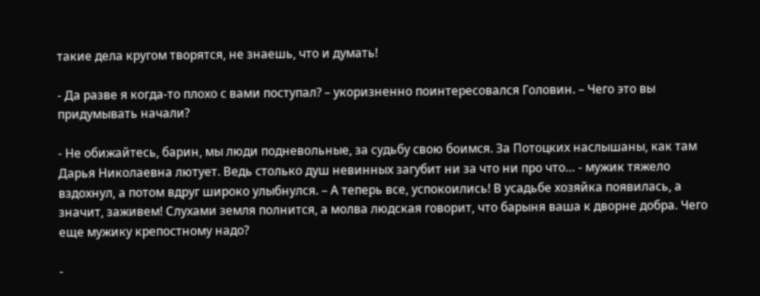такие дела кругом творятся, не знаешь, что и думать!

- Да разве я когда-то плохо с вами поступал? – укоризненно поинтересовался Головин. – Чего это вы придумывать начали?

- Не обижайтесь, барин, мы люди подневольные, за судьбу свою боимся. За Потоцких наслышаны, как там Дарья Николаевна лютует. Ведь столько душ невинных загубит ни за что ни про что… - мужик тяжело вздохнул, а потом вдруг широко улыбнулся. – А теперь все, успокоились! В усадьбе хозяйка появилась, а значит, заживем! Слухами земля полнится, а молва людская говорит, что барыня ваша к дворне добра. Чего еще мужику крепостному надо?

-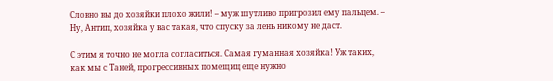Словно вы до хозяйки плохо жили! – муж шутливо пригрозил ему пальцем. – Ну, Антип, хозяйка у вас такая, что спуску за лень никому не даст.

С этим я точно не могла согласиться. Самая гуманная хозяйка! Уж таких, как мы с Таней, прогрессивных помещиц еще нужно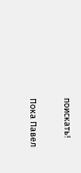поискать!

Пока Павел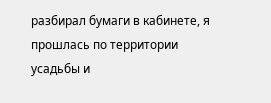разбирал бумаги в кабинете, я прошлась по территории усадьбы и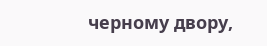черному двору,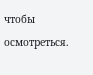чтобы осмотреться.